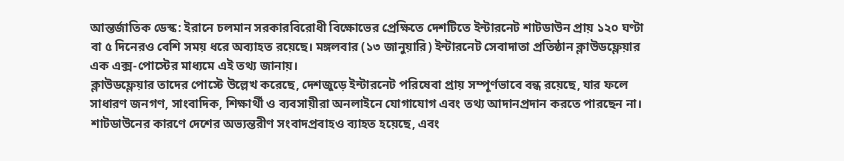আন্তর্জাতিক ডেস্ক: ইরানে চলমান সরকারবিরোধী বিক্ষোভের প্রেক্ষিতে দেশটিতে ইন্টারনেট শাটডাউন প্রায় ১২০ ঘণ্টা বা ৫ দিনেরও বেশি সময় ধরে অব্যাহত রয়েছে। মঙ্গলবার (১৩ জানুয়ারি) ইন্টারনেট সেবাদাতা প্রতিষ্ঠান ক্লাউডফ্লেয়ার এক এক্স-পোস্টের মাধ্যমে এই তথ্য জানায়।
ক্লাউডফ্লেয়ার তাদের পোস্টে উল্লেখ করেছে, দেশজুড়ে ইন্টারনেট পরিষেবা প্রায় সম্পূর্ণভাবে বন্ধ রয়েছে, যার ফলে সাধারণ জনগণ, সাংবাদিক, শিক্ষার্থী ও ব্যবসায়ীরা অনলাইনে যোগাযোগ এবং তথ্য আদানপ্রদান করতে পারছেন না। শাটডাউনের কারণে দেশের অভ্যন্তরীণ সংবাদপ্রবাহও ব্যাহত হয়েছে, এবং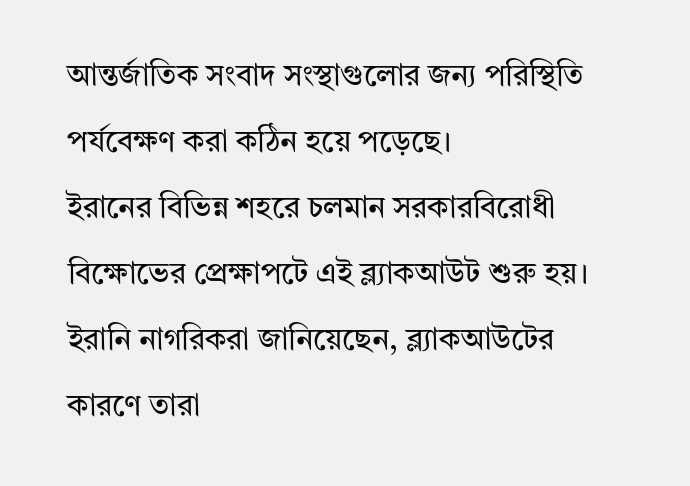আন্তর্জাতিক সংবাদ সংস্থাগুলোর জন্য পরিস্থিতি পর্যবেক্ষণ করা কঠিন হয়ে পড়েছে।
ইরানের বিভিন্ন শহরে চলমান সরকারবিরোধী বিক্ষোভের প্রেক্ষাপটে এই ব্ল্যাকআউট শুরু হয়। ইরানি নাগরিকরা জানিয়েছেন, ব্ল্যাকআউটের কারণে তারা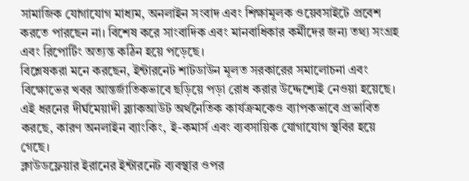সামাজিক যোগাযোগ মাধ্যম, অনলাইন সংবাদ এবং শিক্ষামূলক ওয়েবসাইটে প্রবেশ করতে পারছেন না। বিশেষ করে সাংবাদিক এবং মানবাধিকার কর্মীদের জন্য তথ্য সংগ্রহ এবং রিপোর্টিং অত্যন্ত কঠিন হয়ে পড়েছে।
বিশ্লেষকরা মনে করছেন, ইন্টারনেট শাটডাউন মূলত সরকারের সমালোচনা এবং বিক্ষোভের খবর আন্তর্জাতিকভাবে ছড়িয়ে পড়া রোধ করার উদ্দেশ্যেই নেওয়া হয়েছে। এই ধরনের দীর্ঘমেয়াদী ব্ল্যাকআউট অর্থনৈতিক কার্যক্রমকেও ব্যাপকভাবে প্রভাবিত করছে, কারণ অনলাইন ব্যাংকিং, ই-কমার্স এবং ব্যবসায়িক যোগাযোগ স্থবির হয়ে গেছে।
ক্লাউডফ্লেয়ার ইরানের ইন্টারনেট ব্যবস্থার ওপর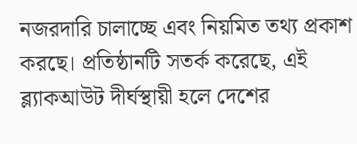নজরদারি চালাচ্ছে এবং নিয়মিত তথ্য প্রকাশ করছে। প্রতিষ্ঠানটি সতর্ক করেছে, এই ব্ল্যাকআউট দীর্ঘস্থায়ী হলে দেশের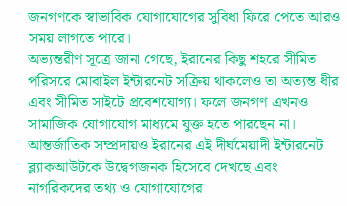জনগণকে স্বাভাবিক যোগাযোগের সুবিধা ফিরে পেতে আরও সময় লাগতে পারে।
অভ্যন্তরীণ সূত্রে জানা গেছে, ইরানের কিছু শহরে সীমিত পরিসরে মোবাইল ইন্টারনেট সক্রিয় থাকলেও তা অত্যন্ত ধীর এবং সীমিত সাইটে প্রবেশযোগ্য। ফলে জনগণ এখনও সামাজিক যোগাযোগ মাধ্যমে যুক্ত হতে পারছেন না। আন্তর্জাতিক সম্প্রদায়ও ইরানের এই দীর্ঘমেয়াদী ইন্টারনেট ব্ল্যাকআউটকে উদ্বেগজনক হিসেবে দেখছে এবং নাগরিকদের তথ্য ও যোগাযোগের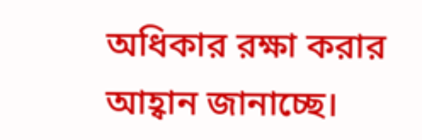অধিকার রক্ষা করার আহ্বান জানাচ্ছে।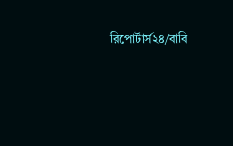রিপোর্টার্স২৪/বাবি